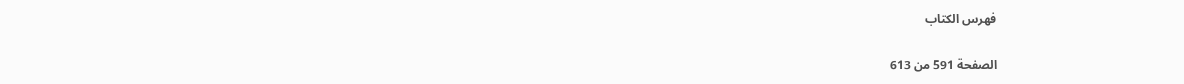فهرس الكتاب

الصفحة 591 من 613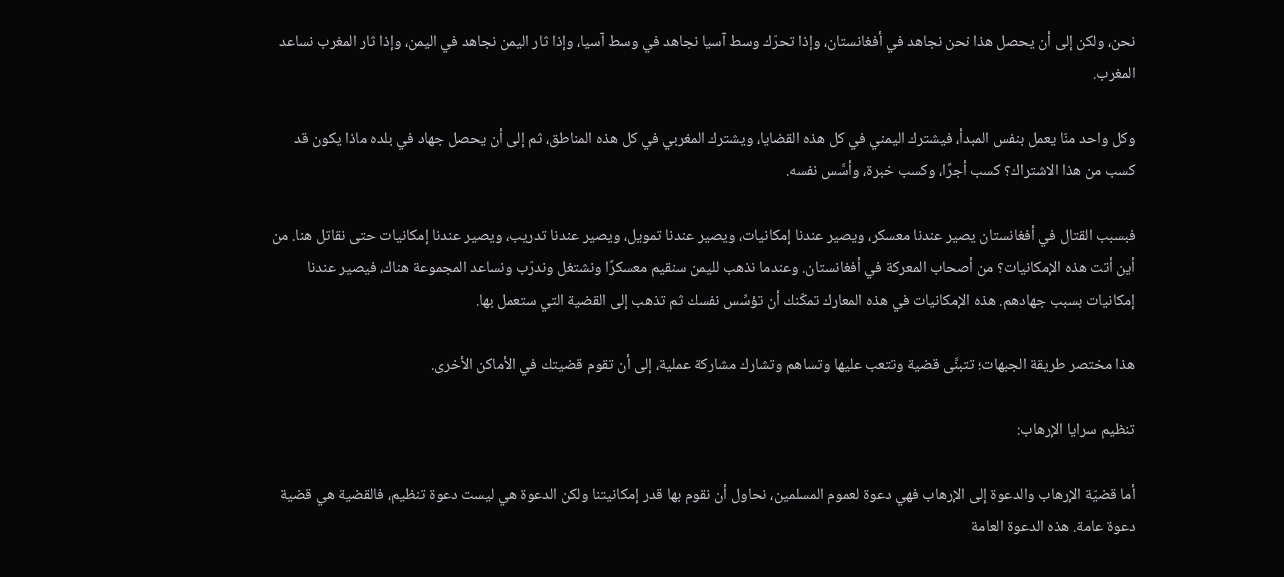نحن، ولكن إلى أن يحصل هذا نحن نجاهد في أفغانستان، وإذا تحرّك وسط آسيا نجاهد في وسط آسيا، وإذا ثار اليمن نجاهد في اليمن، وإذا ثار المغرب نساعد المغرب.

وكل واحد منّا يعمل بنفس المبدأ، فيشترك اليمني في كل هذه القضايا، ويشترك المغربي في كل هذه المناطق، ثم إلى أن يحصل جهاد في بلده ماذا يكون قد كسب من هذا الاشتراك؟ كسب أجرًا، وكسب خبرة، وأسَّس نفسه.

فبسبب القتال في أفغانستان يصير عندنا معسكر، ويصير عندنا إمكانيات، ويصير عندنا تمويل، ويصير عندنا تدريب، ويصير عندنا إمكانيات حتى نقاتل هنا. من أين أتت هذه الإمكانيات؟ من أصحاب المعركة في أفغانستان. وعندما نذهب لليمن سنقيم معسكرًا ونشتغل وندرّب ونساعد المجموعة هناك، فيصير عندنا إمكانيات بسبب جهادهم. هذه الإمكانيات في هذه المعارك تمكّنك أن تؤسِّس نفسك ثم تذهب إلى القضية التي ستعمل بها.

هذا مختصر طريقة الجبهات؛ تتبنَّى قضية وتتعب عليها وتساهم وتشارك مشاركة عملية، إلى أن تقوم قضيتك في الأماكن الأخرى.

تنظيم سرايا الإرهاب:

أما قضيّة الإرهاب والدعوة إلى الإرهاب فهي دعوة لعموم المسلمين، نحاول أن نقوم بها قدر إمكانيتنا ولكن الدعوة هي ليست دعوة تنظيم، فالقضية هي قضية دعوة عامة. هذه الدعوة العامة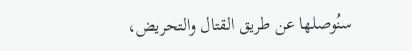سنُوصلها عن طريق القتال والتحريض،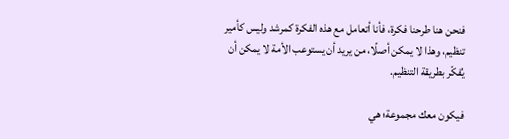فنحن هنا طرحنا فكرة، فأنا أتعامل مع هذه الفكرة كمرشد وليس كأمير تنظيم، وهذا لا يمكن أصلًا، من يريد أن يستوعب الأمة لا يمكن أن يُفكّر بطريقة التنظيم.

فيكون معك مجموعة؛ هي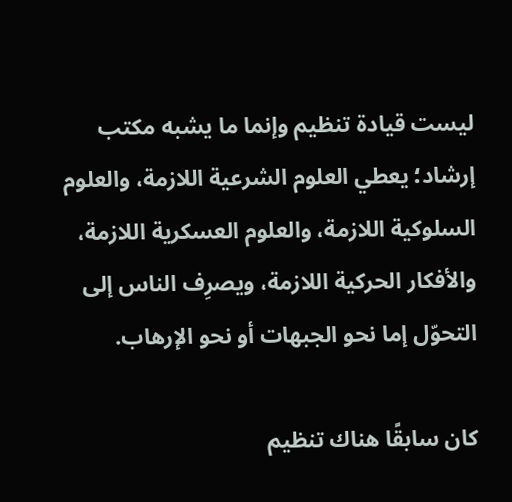ليست قيادة تنظيم وإنما ما يشبه مكتب إرشاد؛ يعطي العلوم الشرعية اللازمة، والعلوم السلوكية اللازمة، والعلوم العسكرية اللازمة، والأفكار الحركية اللازمة، ويصرِف الناس إلى التحوّل إما نحو الجبهات أو نحو الإرهاب.

كان سابقًا هناك تنظيم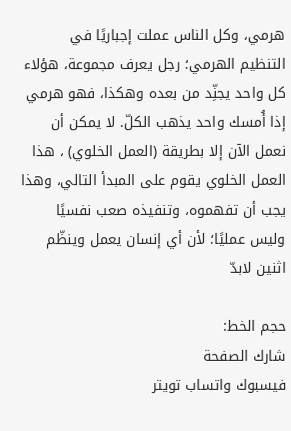هرمي، وكل الناس عملت إجباريًا في التنظيم الهرمي؛ رجل يعرف مجموعة، هؤلاء كل واحد يجنِّد من بعده وهكذا، فهو هرمي إذا أُمسك واحد يذهب الكلّ. لا يمكن أن نعمل الآن إلا بطريقة (العمل الخلوي) ، هذا العمل الخلوي يقوم على المبدأ التالي، وهذا يجب أن تفهموه، وتنفيذه صعب نفسيًا وليس عمليًا؛ لأن أي إنسان يعمل وينظّم اثنين لابدّ

حجم الخط:
شارك الصفحة
فيسبوك واتساب تويتر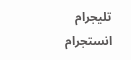تليجرام انستجرام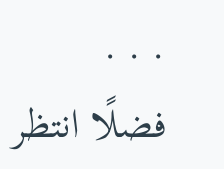. . .
فضلًا انتظر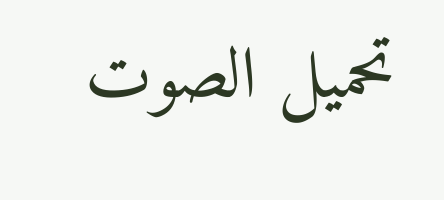تحميل الصوت